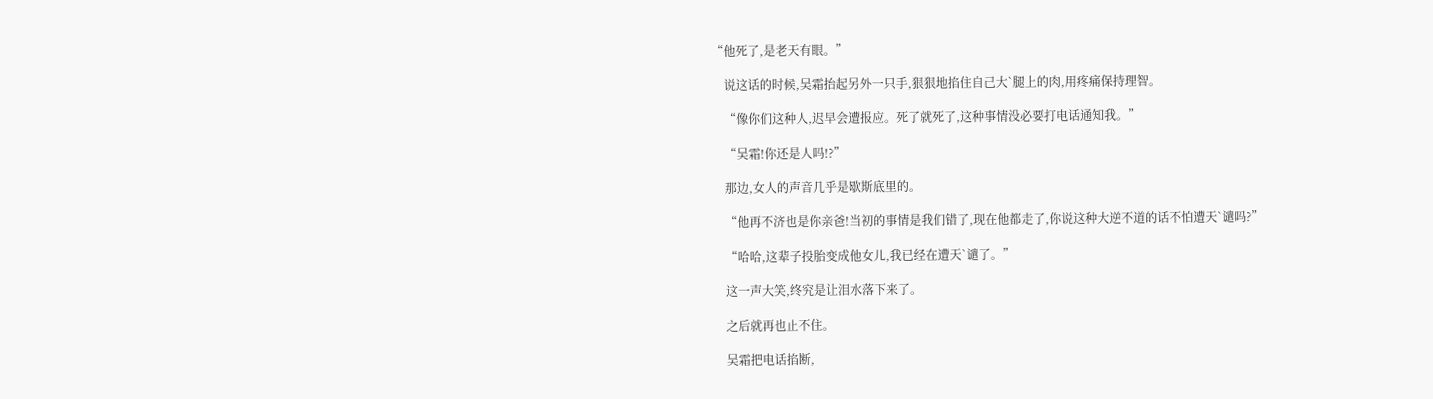“他死了,是老天有眼。”

    说这话的时候,吴霜抬起另外一只手,狠狠地掐住自己大`腿上的肉,用疼痛保持理智。

    “像你们这种人,迟早会遭报应。死了就死了,这种事情没必要打电话通知我。”

    “吴霜!你还是人吗!?”

    那边,女人的声音几乎是歇斯底里的。

    “他再不济也是你亲爸!当初的事情是我们错了,现在他都走了,你说这种大逆不道的话不怕遭天`谴吗?”

    “哈哈,这辈子投胎变成他女儿,我已经在遭天`谴了。”

    这一声大笑,终究是让泪水落下来了。

    之后就再也止不住。

    吴霜把电话掐断,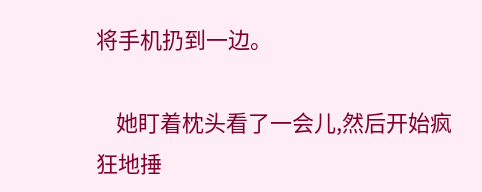将手机扔到一边。

    她盯着枕头看了一会儿,然后开始疯狂地捶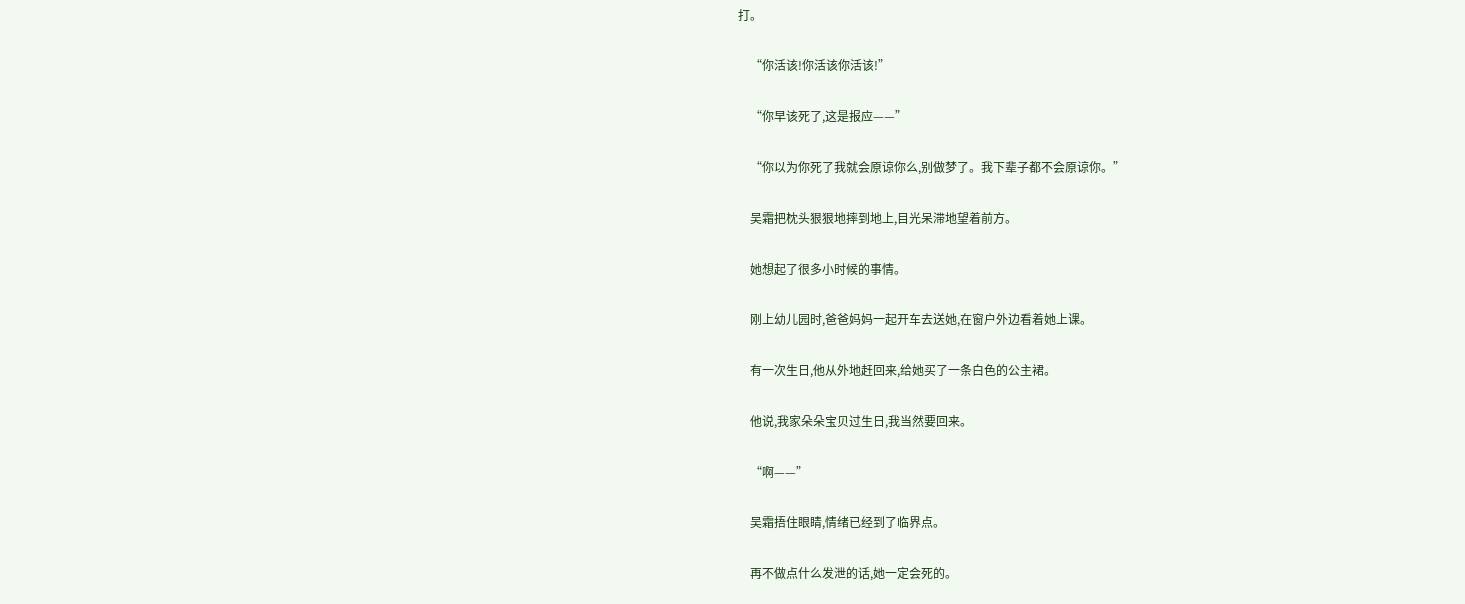打。

    “你活该!你活该你活该!”

    “你早该死了,这是报应——”

    “你以为你死了我就会原谅你么,别做梦了。我下辈子都不会原谅你。”

    吴霜把枕头狠狠地摔到地上,目光呆滞地望着前方。

    她想起了很多小时候的事情。

    刚上幼儿园时,爸爸妈妈一起开车去送她,在窗户外边看着她上课。

    有一次生日,他从外地赶回来,给她买了一条白色的公主裙。

    他说,我家朵朵宝贝过生日,我当然要回来。

    “啊——”

    吴霜捂住眼睛,情绪已经到了临界点。

    再不做点什么发泄的话,她一定会死的。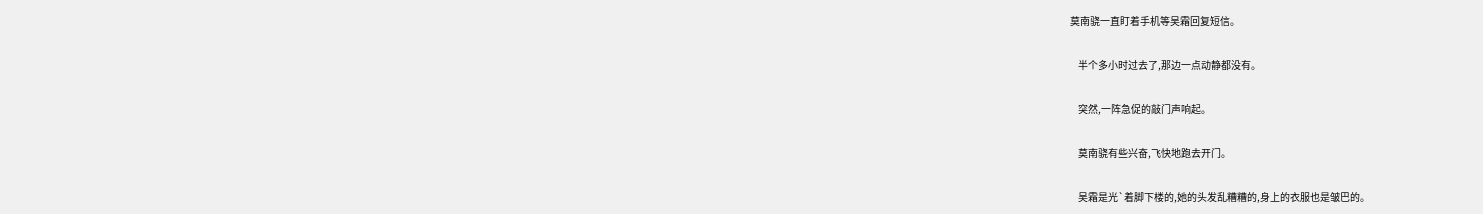莫南骁一直盯着手机等吴霜回复短信。

    半个多小时过去了,那边一点动静都没有。

    突然,一阵急促的敲门声响起。

    莫南骁有些兴奋,飞快地跑去开门。

    吴霜是光`着脚下楼的,她的头发乱糟糟的,身上的衣服也是皱巴的。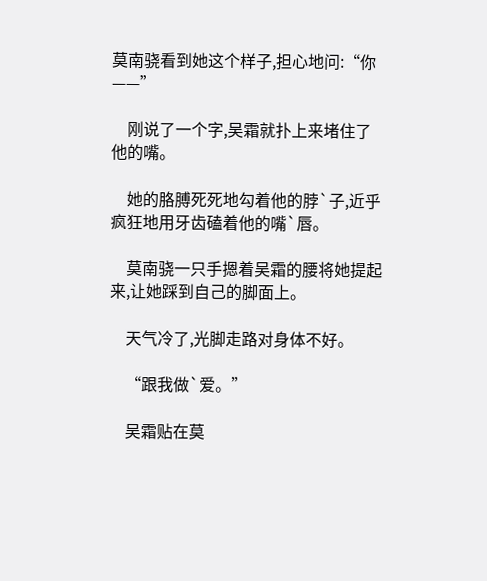莫南骁看到她这个样子,担心地问:“你——”

    刚说了一个字,吴霜就扑上来堵住了他的嘴。

    她的胳膊死死地勾着他的脖`子,近乎疯狂地用牙齿磕着他的嘴`唇。

    莫南骁一只手摁着吴霜的腰将她提起来,让她踩到自己的脚面上。

    天气冷了,光脚走路对身体不好。

    “跟我做`爱。”

    吴霜贴在莫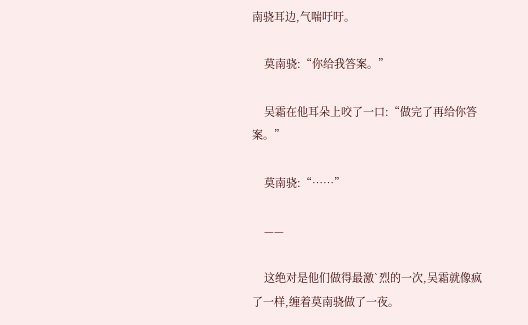南骁耳边,气喘吁吁。

    莫南骁:“你给我答案。”

    吴霜在他耳朵上咬了一口:“做完了再给你答案。”

    莫南骁:“……”

    ——

    这绝对是他们做得最激`烈的一次,吴霜就像疯了一样,缠着莫南骁做了一夜。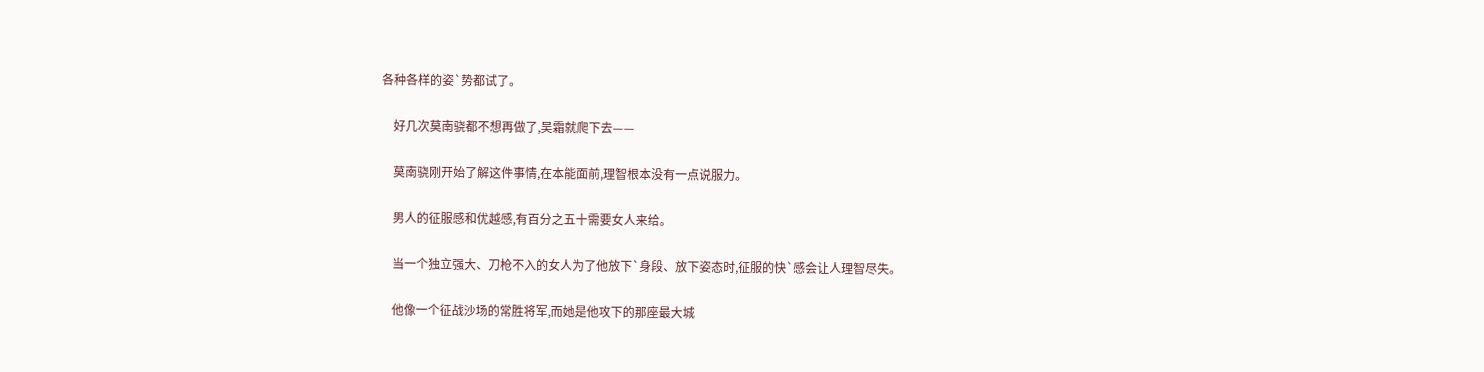各种各样的姿`势都试了。

    好几次莫南骁都不想再做了,吴霜就爬下去——

    莫南骁刚开始了解这件事情,在本能面前,理智根本没有一点说服力。

    男人的征服感和优越感,有百分之五十需要女人来给。

    当一个独立强大、刀枪不入的女人为了他放下`身段、放下姿态时,征服的快`感会让人理智尽失。

    他像一个征战沙场的常胜将军,而她是他攻下的那座最大城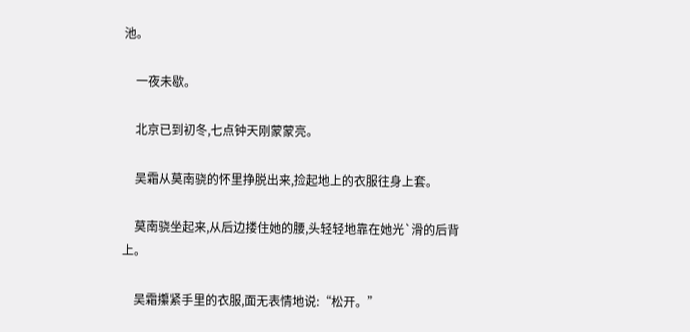池。

    一夜未歇。

    北京已到初冬,七点钟天刚蒙蒙亮。

    吴霜从莫南骁的怀里挣脱出来,捡起地上的衣服往身上套。

    莫南骁坐起来,从后边搂住她的腰,头轻轻地靠在她光`滑的后背上。

    吴霜攥紧手里的衣服,面无表情地说:“松开。”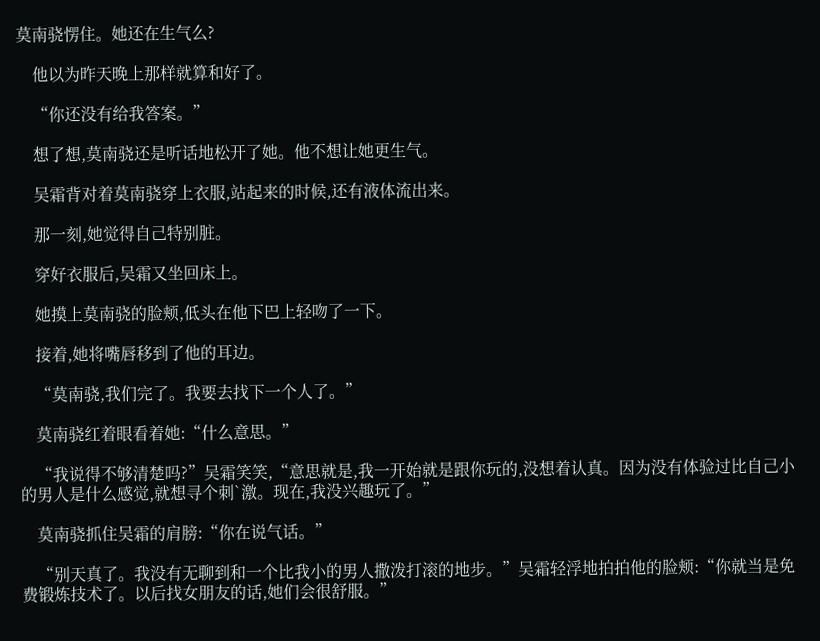莫南骁愣住。她还在生气么?

    他以为昨天晚上那样就算和好了。

    “你还没有给我答案。”

    想了想,莫南骁还是听话地松开了她。他不想让她更生气。

    吴霜背对着莫南骁穿上衣服,站起来的时候,还有液体流出来。

    那一刻,她觉得自己特别脏。

    穿好衣服后,吴霜又坐回床上。

    她摸上莫南骁的脸颊,低头在他下巴上轻吻了一下。

    接着,她将嘴唇移到了他的耳边。

    “莫南骁,我们完了。我要去找下一个人了。”

    莫南骁红着眼看着她:“什么意思。”

    “我说得不够清楚吗?”吴霜笑笑,“意思就是,我一开始就是跟你玩的,没想着认真。因为没有体验过比自己小的男人是什么感觉,就想寻个刺`激。现在,我没兴趣玩了。”

    莫南骁抓住吴霜的肩膀:“你在说气话。”

    “别天真了。我没有无聊到和一个比我小的男人撒泼打滚的地步。”吴霜轻浮地拍拍他的脸颊:“你就当是免费锻炼技术了。以后找女朋友的话,她们会很舒服。”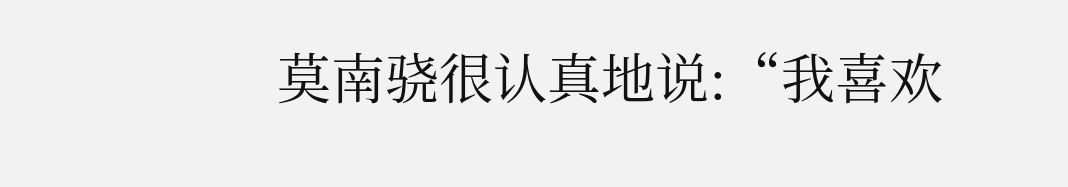莫南骁很认真地说:“我喜欢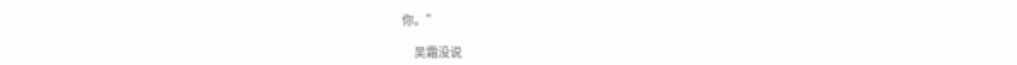你。”

    吴霜没说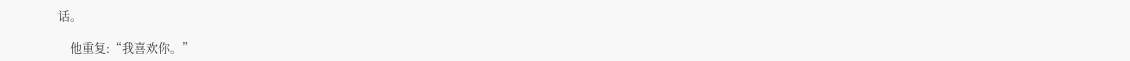话。

    他重复:“我喜欢你。”